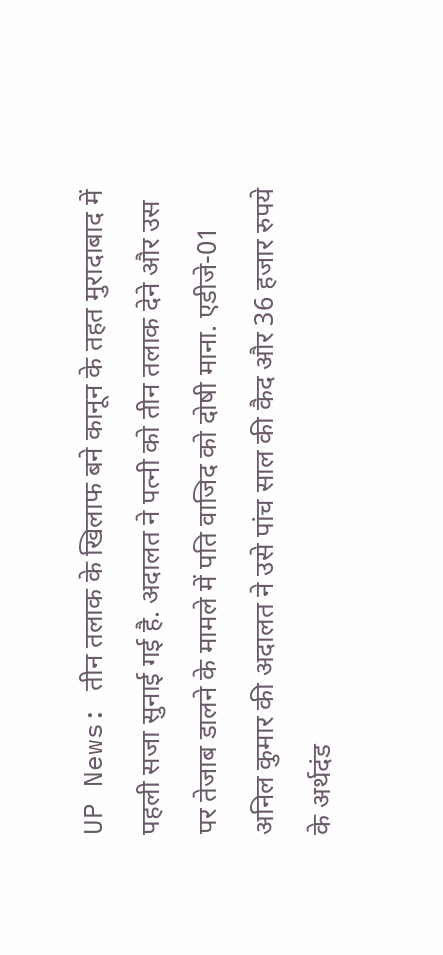UP News: तीन तलाक के खिलाफ बने कानून के तहत मुरादाबाद में पहली सजा सुनाई गई है. अदालत ने पत्नी को तीन तलाक देने और उस पर तेजाब डालने के मामले में पति वाजिद को दोषी माना. एडीजे-01 अनिल कुमार की अदालत ने उसे पांच साल की कैद और 36 हजार रुपये के अर्थदंड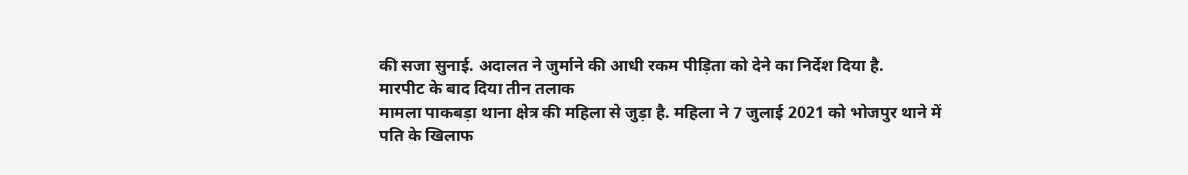की सजा सुनाई. अदालत ने जुर्माने की आधी रकम पीड़िता को देने का निर्देश दिया है.
मारपीट के बाद दिया तीन तलाक
मामला पाकबड़ा थाना क्षेत्र की महिला से जुड़ा है. महिला ने 7 जुलाई 2021 को भोजपुर थाने में पति के खिलाफ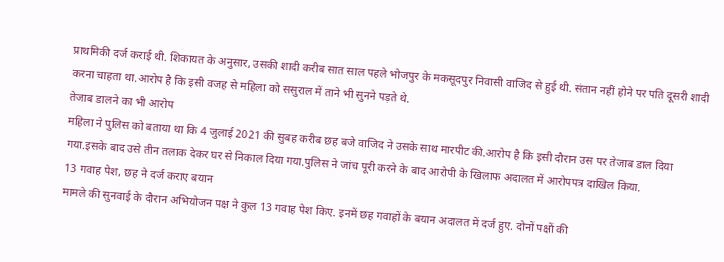प्राथमिकी दर्ज कराई थी. शिकायत के अनुसार, उसकी शादी करीब सात साल पहले भोजपुर के मकसूदपुर निवासी वाजिद से हुई थी. संतान नहीं होने पर पति दूसरी शादी करना चाहता था.आरोप है कि इसी वजह से महिला को ससुराल में ताने भी सुनने पड़ते थे.
तेजाब डालने का भी आरोप
महिला ने पुलिस को बताया था कि 4 जुलाई 2021 की सुबह करीब छह बजे वाजिद ने उसके साथ मारपीट की.आरोप है कि इसी दौरान उस पर तेजाब डाल दिया गया.इसके बाद उसे तीन तलाक देकर घर से निकाल दिया गया.पुलिस ने जांच पूरी करने के बाद आरोपी के खिलाफ अदालत में आरोपपत्र दाखिल किया.
13 गवाह पेश, छह ने दर्ज कराए बयान
मामले की सुनवाई के दौरान अभियोजन पक्ष ने कुल 13 गवाह पेश किए. इनमें छह गवाहों के बयान अदालत में दर्ज हुए. दोनों पक्षों की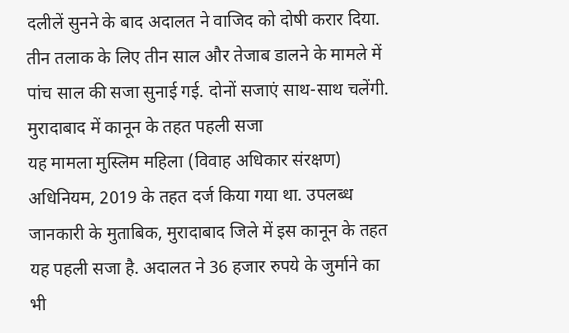दलीलें सुनने के बाद अदालत ने वाजिद को दोषी करार दिया. तीन तलाक के लिए तीन साल और तेजाब डालने के मामले में पांच साल की सजा सुनाई गई. दोनों सजाएं साथ-साथ चलेंगी.
मुरादाबाद में कानून के तहत पहली सजा
यह मामला मुस्लिम महिला (विवाह अधिकार संरक्षण) अधिनियम, 2019 के तहत दर्ज किया गया था. उपलब्ध जानकारी के मुताबिक, मुरादाबाद जिले में इस कानून के तहत यह पहली सजा है. अदालत ने 36 हजार रुपये के जुर्माने का भी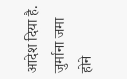आदेश दिया है. जुर्माना जमा होने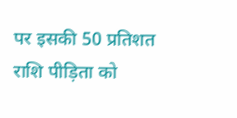पर इसकी 50 प्रतिशत राशि पीड़िता को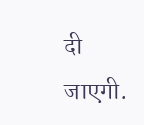दी जाएगी.